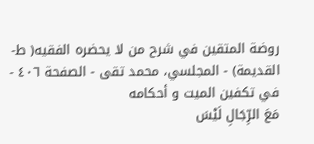روضة المتقين في شرح من لا يحضره الفقيه( ط- القديمة) - المجلسي، محمد تقى - الصفحة ٤٠٦ - في تكفين الميت و أحكامه
مَعَ الرِّجَالِ لَيْسَ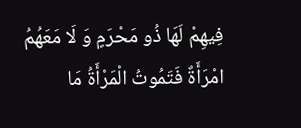فِيهِمْ لَهَا ذُو مَحْرَمٍ وَ لَا مَعَهُمُ امْرَأَةٌ فَتَمُوتُ الْمَرْأَةُ مَا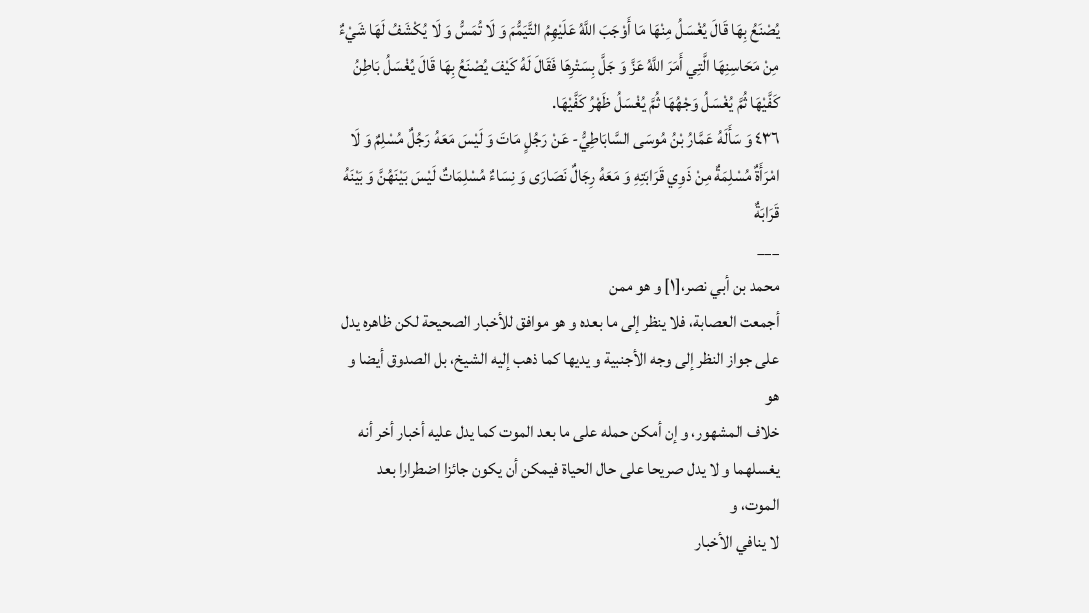يُصْنَعُ بِهَا قَالَ يُغْسَلُ مِنْهَا مَا أَوْجَبَ اللَّهُ عَلَيْهِمُ التَّيَمُّمَ وَ لَا تُمَسُّ وَ لَا يُكْشَفُ لَهَا شَيْءٌ مِنْ مَحَاسِنِهَا الَّتِي أَمَرَ اللَّهُ عَزَّ وَ جَلَّ بِسَتْرِهَا فَقَالَ لَهُ كَيْفَ يُصْنَعُ بِهَا قَالَ يُغْسَلُ بَاطِنُ كَفَّيْهَا ثُمَّ يُغْسَلُ وَجْهُهَا ثُمَّ يُغْسَلُ ظَهْرُ كَفَّيْهَا.
٤٣٦ وَ سَأَلَهُ عَمَّارُ بْنُ مُوسَى السَّابَاطِيُّ- عَنْ رَجُلٍ مَاتَ وَ لَيْسَ مَعَهُ رَجُلٌ مُسْلِمٌ وَ لَا امْرَأَةٌ مُسْلِمَةٌ مِنْ ذَوِي قَرَابَتِهِ وَ مَعَهُ رِجَالٌ نَصَارَى وَ نِسَاءٌ مُسْلِمَاتٌ لَيْسَ بَيْنَهُنَّ وَ بَيْنَهُ قَرَابَةٌ
___
محمد بن أبي نصر،[١] و هو ممن
أجمعت العصابة، فلا ينظر إلى ما بعده و هو موافق للأخبار الصحيحة لكن ظاهره يدل
على جواز النظر إلى وجه الأجنبية و يديها كما ذهب إليه الشيخ، بل الصدوق أيضا و هو
خلاف المشهور، و إن أمكن حمله على ما بعد الموت كما يدل عليه أخبار أخر أنه
يغسلهما و لا يدل صريحا على حال الحياة فيمكن أن يكون جائزا اضطرارا بعد الموت، و
لا ينافي الأخبار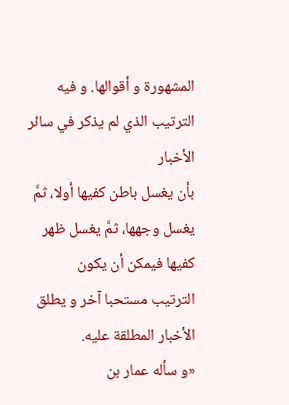المشهورة و أقوالها. و فيه الترتيب الذي لم يذكر في سائر الأخبار
بأن يغسل باطن كفيها أولا، ثمَّ يغسل وجهها، ثمَّ يغسل ظهر كفيها فيمكن أن يكون
الترتيب مستحبا آخر و يطلق الأخبار المطلقة عليه.
«و سأله عمار بن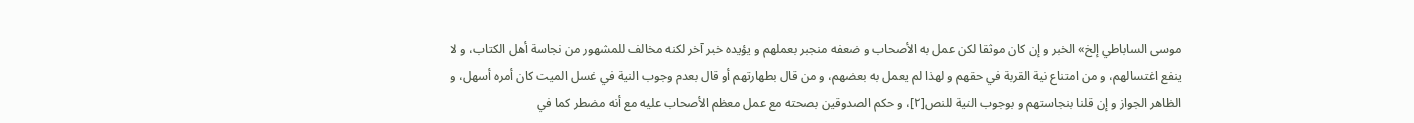موسى الساباطي إلخ» الخبر و إن كان موثقا لكن عمل به الأصحاب و ضعفه منجبر بعملهم و يؤيده خبر آخر لكنه مخالف للمشهور من نجاسة أهل الكتاب، و لا ينفع اغتسالهم، و من امتناع نية القربة في حقهم و لهذا لم يعمل به بعضهم، و من قال بطهارتهم أو قال بعدم وجوب النية في غسل الميت كان أمره أسهل، و الظاهر الجواز و إن قلنا بنجاستهم و بوجوب النية للنص[٢]، و حكم الصدوقين بصحته مع عمل معظم الأصحاب عليه مع أنه مضطر كما في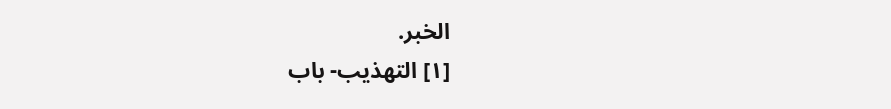الخبر.
[١] التهذيب- باب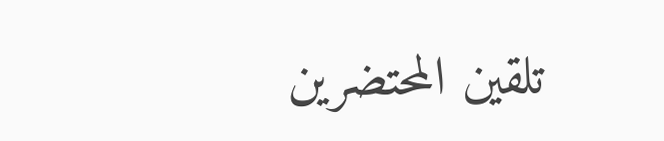تلقين المحتضرين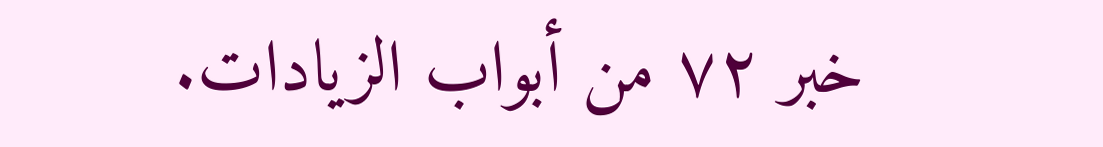خبر ٧٢ من أبواب الزيادات.